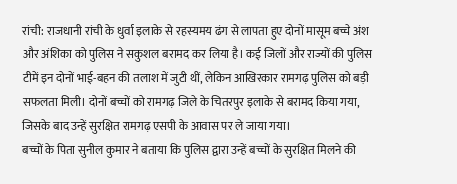रांची: राजधानी रांची के धुर्वा इलाके से रहस्यमय ढंग से लापता हुए दोनों मासूम बच्चे अंश और अंशिका को पुलिस ने सकुशल बरामद कर लिया है। कई जिलों और राज्यों की पुलिस टीमें इन दोनों भाई-बहन की तलाश में जुटी थीं, लेकिन आखिरकार रामगढ़ पुलिस को बड़ी सफलता मिली। दोनों बच्चों को रामगढ़ जिले के चितरपुर इलाके से बरामद किया गया, जिसके बाद उन्हें सुरक्षित रामगढ़ एसपी के आवास पर ले जाया गया।
बच्चों के पिता सुनील कुमार ने बताया कि पुलिस द्वारा उन्हें बच्चों के सुरक्षित मिलने की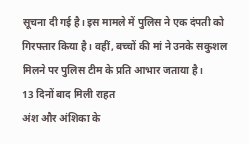सूचना दी गई है। इस मामले में पुलिस ने एक दंपती को गिरफ्तार किया है। वहीं, बच्चों की मां ने उनके सकुशल मिलने पर पुलिस टीम के प्रति आभार जताया है।
13 दिनों बाद मिली राहत
अंश और अंशिका के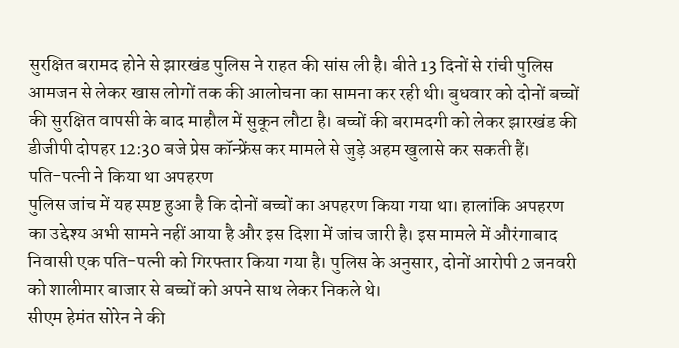सुरक्षित बरामद होने से झारखंड पुलिस ने राहत की सांस ली है। बीते 13 दिनों से रांची पुलिस आमजन से लेकर खास लोगों तक की आलोचना का सामना कर रही थी। बुधवार को दोनों बच्चों की सुरक्षित वापसी के बाद माहौल में सुकून लौटा है। बच्चों की बरामदगी को लेकर झारखंड की डीजीपी दोपहर 12:30 बजे प्रेस कॉन्फ्रेंस कर मामले से जुड़े अहम खुलासे कर सकती हैं।
पति-पत्नी ने किया था अपहरण
पुलिस जांच में यह स्पष्ट हुआ है कि दोनों बच्चों का अपहरण किया गया था। हालांकि अपहरण का उद्देश्य अभी सामने नहीं आया है और इस दिशा में जांच जारी है। इस मामले में औरंगाबाद निवासी एक पति-पत्नी को गिरफ्तार किया गया है। पुलिस के अनुसार, दोनों आरोपी 2 जनवरी को शालीमार बाजार से बच्चों को अपने साथ लेकर निकले थे।
सीएम हेमंत सोरेन ने की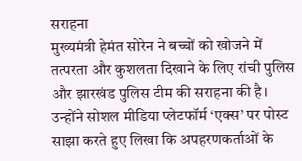सराहना
मुख्यमंत्री हेमंत सोरेन ने बच्चों को खोजने में तत्परता और कुशलता दिखाने के लिए रांची पुलिस और झारखंड पुलिस टीम की सराहना की है। उन्होंने सोशल मीडिया प्लेटफॉर्म ‘एक्स’ पर पोस्ट साझा करते हुए लिखा कि अपहरणकर्ताओं के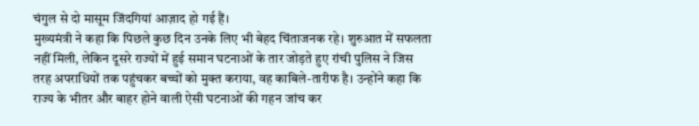चंगुल से दो मासूम जिंदगियां आज़ाद हो गई हैं।
मुख्यमंत्री ने कहा कि पिछले कुछ दिन उनके लिए भी बेहद चिंताजनक रहे। शुरुआत में सफलता नहीं मिली, लेकिन दूसरे राज्यों में हुई समान घटनाओं के तार जोड़ते हुए रांची पुलिस ने जिस तरह अपराधियों तक पहुंचकर बच्चों को मुक्त कराया, वह काबिले-तारीफ है। उन्होंने कहा कि राज्य के भीतर और बाहर होने वाली ऐसी घटनाओं की गहन जांच कर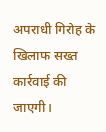अपराधी गिरोह के खिलाफ सख्त कार्रवाई की जाएगी।